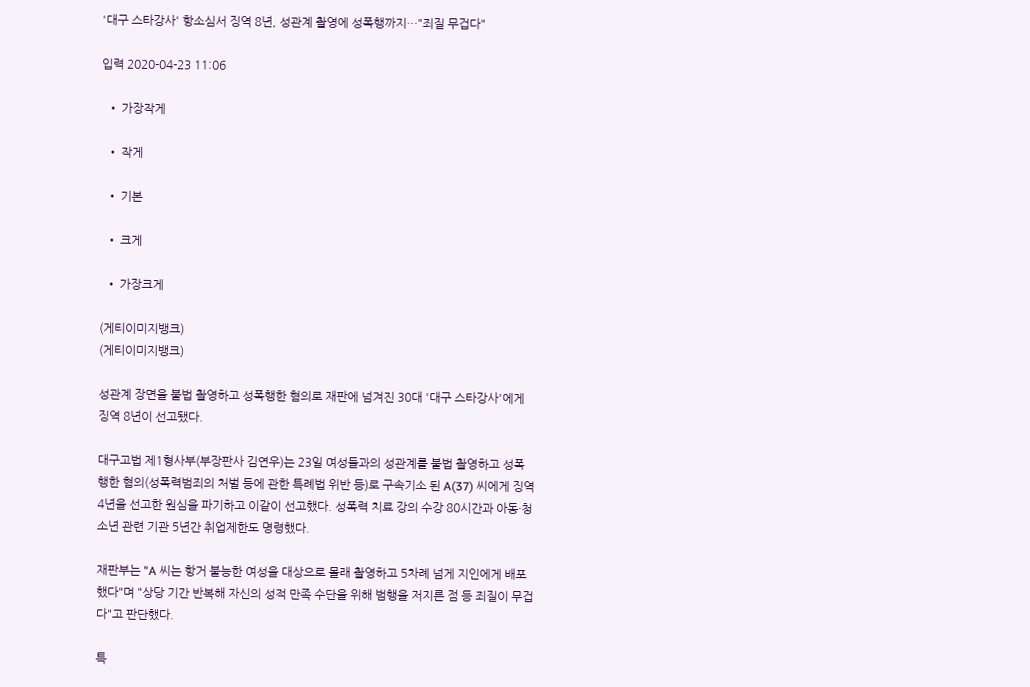'대구 스타강사' 항소심서 징역 8년, 성관계 촬영에 성폭행까지…"죄질 무겁다"

입력 2020-04-23 11:06

  • 가장작게

  • 작게

  • 기본

  • 크게

  • 가장크게

(게티이미지뱅크)
(게티이미지뱅크)

성관계 장면을 불법 촬영하고 성폭행한 혐의로 재판에 넘겨진 30대 '대구 스타강사'에게 징역 8년이 선고됐다.

대구고법 제1형사부(부장판사 김연우)는 23일 여성들과의 성관계를 불법 촬영하고 성폭행한 혐의(성폭력범죄의 처벌 등에 관한 특례법 위반 등)로 구속기소 된 A(37) 씨에게 징역 4년을 선고한 원심을 파기하고 이같이 선고했다. 성폭력 치료 강의 수강 80시간과 아동·청소년 관련 기관 5년간 취업제한도 명령했다.

재판부는 "A 씨는 항거 불능한 여성을 대상으로 몰래 촬영하고 5차례 넘게 지인에게 배포했다"며 "상당 기간 반복해 자신의 성적 만족 수단을 위해 범행을 저지른 점 등 죄질이 무겁다"고 판단했다.

특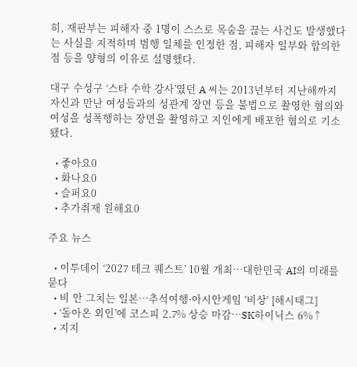히, 재판부는 피해자 중 1명이 스스로 목숨을 끊는 사건도 발생했다는 사실을 지적하며 범행 일체를 인정한 점, 피해자 일부와 합의한 점 등을 양형의 이유로 설명했다.

대구 수성구 ‘스타 수학 강사’였던 A 씨는 2013년부터 지난해까지 자신과 만난 여성들과의 성관계 장면 등을 불법으로 촬영한 혐의와 여성을 성폭행하는 장면을 촬영하고 지인에게 배포한 혐의로 기소됐다.

  • 좋아요0
  • 화나요0
  • 슬퍼요0
  • 추가취재 원해요0

주요 뉴스

  • 이투데이 ‘2027 테크 퀘스트’ 10월 개최⋯대한민국 AI의 미래를 묻다
  • 비 안 그치는 일본…추석여행·아시안게임 '비상' [해시태그]
  • ‘돌아온 외인’에 코스피 2.7% 상승 마감⋯SK하이닉스 6%↑
  • 지지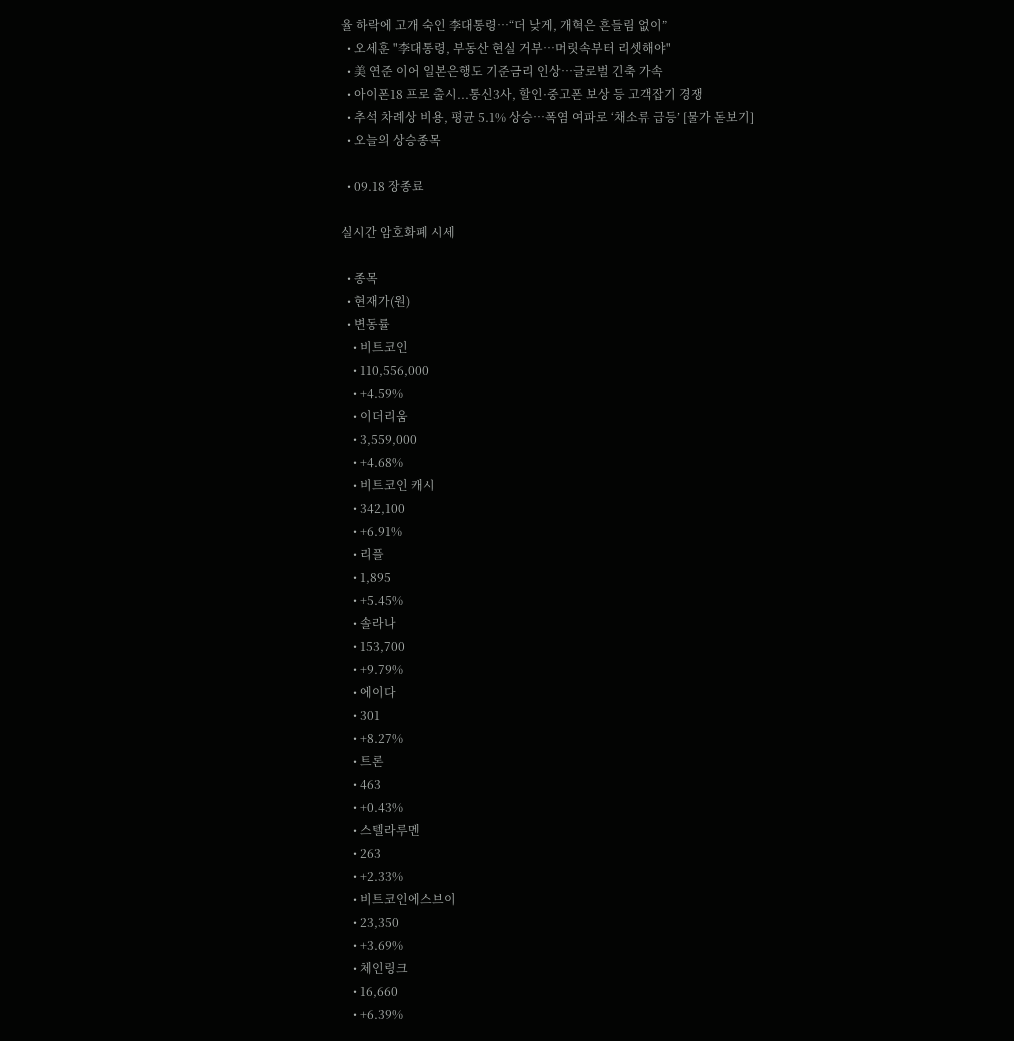율 하락에 고개 숙인 李대통령⋯“더 낮게, 개혁은 흔들림 없이”
  • 오세훈 "李대통령, 부동산 현실 거부⋯머릿속부터 리셋해야"
  • 美 연준 이어 일본은행도 기준금리 인상⋯글로벌 긴축 가속
  • 아이폰18 프로 출시...통신3사, 할인·중고폰 보상 등 고객잡기 경쟁
  • 추석 차례상 비용, 평균 5.1% 상승…폭염 여파로 ‘채소류 급등’ [물가 돋보기]
  • 오늘의 상승종목

  • 09.18 장종료

실시간 암호화폐 시세

  • 종목
  • 현재가(원)
  • 변동률
    • 비트코인
    • 110,556,000
    • +4.59%
    • 이더리움
    • 3,559,000
    • +4.68%
    • 비트코인 캐시
    • 342,100
    • +6.91%
    • 리플
    • 1,895
    • +5.45%
    • 솔라나
    • 153,700
    • +9.79%
    • 에이다
    • 301
    • +8.27%
    • 트론
    • 463
    • +0.43%
    • 스텔라루멘
    • 263
    • +2.33%
    • 비트코인에스브이
    • 23,350
    • +3.69%
    • 체인링크
    • 16,660
    • +6.39%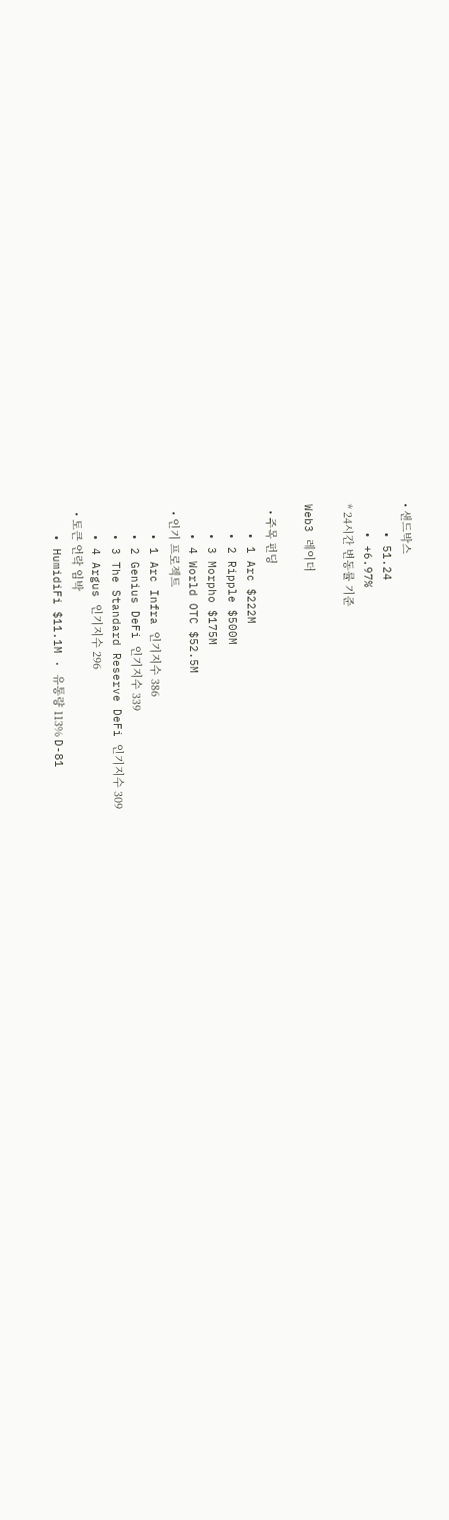• 샌드박스
    • 51.24
    • +6.97%
* 24시간 변동률 기준

Web3 레이더

  • 주목 펀딩
    • 1 Arc $222M
    • 2 Ripple $500M
    • 3 Morpho $175M
    • 4 World OTC $52.5M
  • 인기 프로젝트
    • 1 Arc Infra 인기지수 386
    • 2 Genius DeFi 인기지수 339
    • 3 The Standard Reserve DeFi 인기지수 309
    • 4 Argus 인기지수 296
  • 토큰 언락 임박
    • HumidiFi $11.1M · 유통량 113% D-81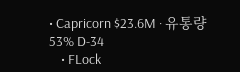• Capricorn $23.6M · 유통량 53% D-34
    • FLock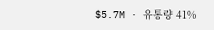$5.7M · 유통량 41%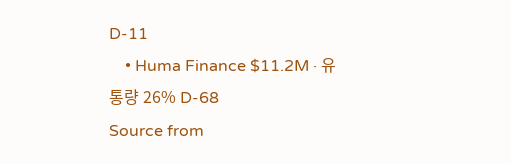D-11
    • Huma Finance $11.2M · 유통량 26% D-68
Source from